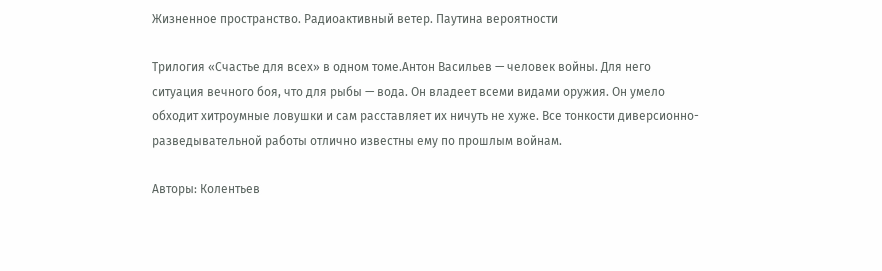Жизненное пространство. Радиоактивный ветер. Паутина вероятности

Трилогия «Счастье для всех» в одном томе.Антон Васильев — человек войны. Для него ситуация вечного боя, что для рыбы — вода. Он владеет всеми видами оружия. Он умело обходит хитроумные ловушки и сам расставляет их ничуть не хуже. Все тонкости диверсионно-разведывательной работы отлично известны ему по прошлым войнам.

Авторы: Колентьев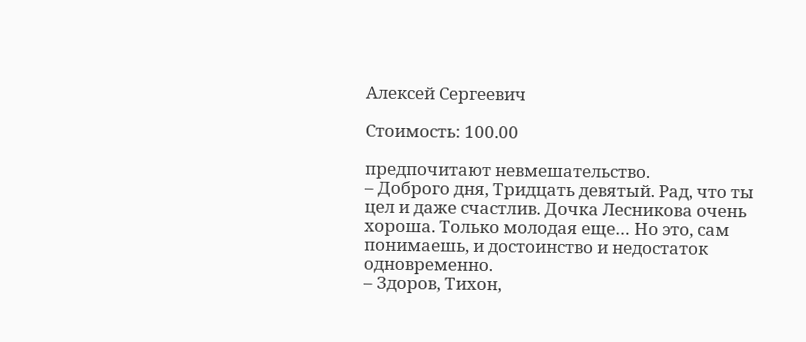Алексей Сергеевич

Стоимость: 100.00

предпочитают невмешательство.
– Доброго дня, Тридцать девятый. Рад, что ты цел и даже счастлив. Дочка Лесникова очень хороша. Только молодая еще… Но это, сам понимаешь, и достоинство и недостаток одновременно.
– Здоров, Тихон,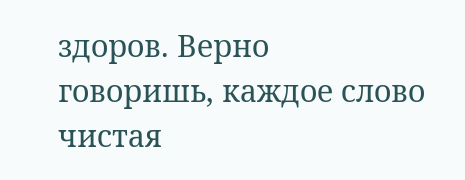здоров. Верно говоришь, каждое слово чистая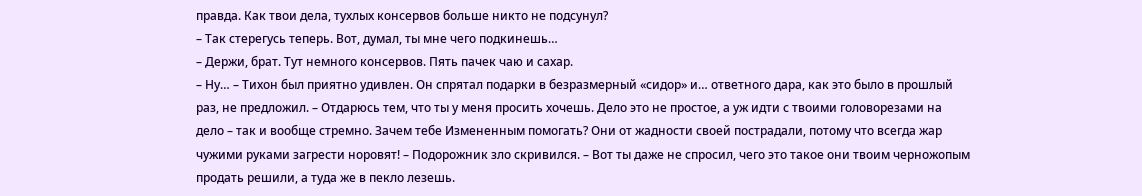правда. Как твои дела, тухлых консервов больше никто не подсунул?
– Так стерегусь теперь. Вот, думал, ты мне чего подкинешь…
– Держи, брат. Тут немного консервов. Пять пачек чаю и сахар.
– Ну… – Тихон был приятно удивлен. Он спрятал подарки в безразмерный «сидор» и… ответного дара, как это было в прошлый раз, не предложил. – Отдарюсь тем, что ты у меня просить хочешь. Дело это не простое, а уж идти с твоими головорезами на дело – так и вообще стремно. Зачем тебе Измененным помогать? Они от жадности своей пострадали, потому что всегда жар чужими руками загрести норовят! – Подорожник зло скривился. – Вот ты даже не спросил, чего это такое они твоим черножопым продать решили, а туда же в пекло лезешь.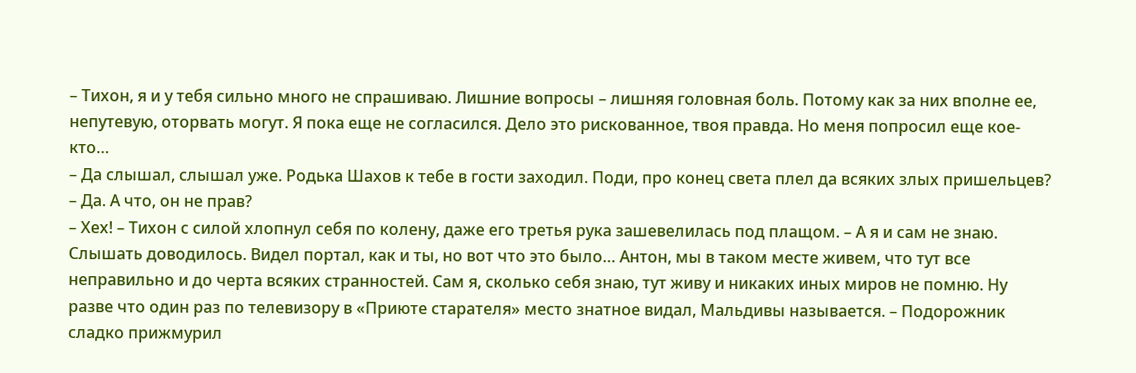– Тихон, я и у тебя сильно много не спрашиваю. Лишние вопросы – лишняя головная боль. Потому как за них вполне ее, непутевую, оторвать могут. Я пока еще не согласился. Дело это рискованное, твоя правда. Но меня попросил еще кое-кто…
– Да слышал, слышал уже. Родька Шахов к тебе в гости заходил. Поди, про конец света плел да всяких злых пришельцев?
– Да. А что, он не прав?
– Хех! – Тихон с силой хлопнул себя по колену, даже его третья рука зашевелилась под плащом. – А я и сам не знаю. Слышать доводилось. Видел портал, как и ты, но вот что это было… Антон, мы в таком месте живем, что тут все неправильно и до черта всяких странностей. Сам я, сколько себя знаю, тут живу и никаких иных миров не помню. Ну разве что один раз по телевизору в «Приюте старателя» место знатное видал, Мальдивы называется. – Подорожник сладко прижмурил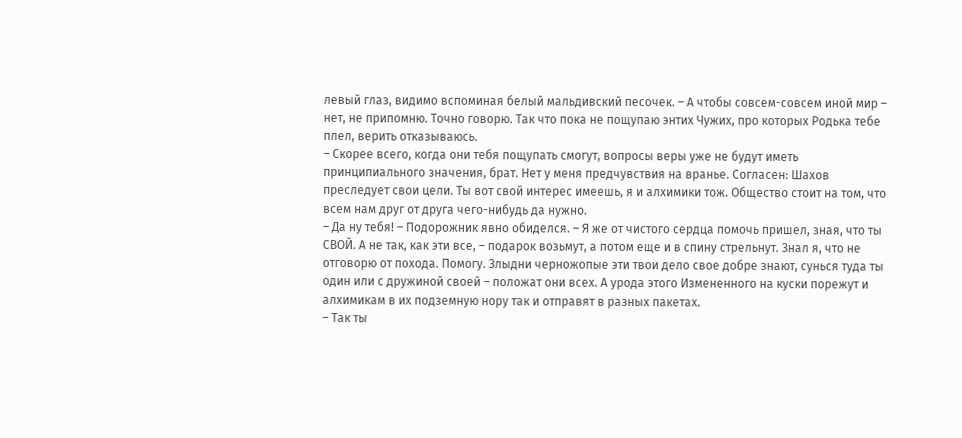левый глаз, видимо вспоминая белый мальдивский песочек. – А чтобы совсем-совсем иной мир – нет, не припомню. Точно говорю. Так что пока не пощупаю энтих Чужих, про которых Родька тебе плел, верить отказываюсь.
– Скорее всего, когда они тебя пощупать смогут, вопросы веры уже не будут иметь принципиального значения, брат. Нет у меня предчувствия на вранье. Согласен: Шахов преследует свои цели. Ты вот свой интерес имеешь, я и алхимики тож. Общество стоит на том, что всем нам друг от друга чего-нибудь да нужно.
– Да ну тебя! – Подорожник явно обиделся. – Я же от чистого сердца помочь пришел, зная, что ты СВОЙ. А не так, как эти все, – подарок возьмут, а потом еще и в спину стрельнут. Знал я, что не отговорю от похода. Помогу. Злыдни черножопые эти твои дело свое добре знают, сунься туда ты один или с дружиной своей – положат они всех. А урода этого Измененного на куски порежут и алхимикам в их подземную нору так и отправят в разных пакетах.
– Так ты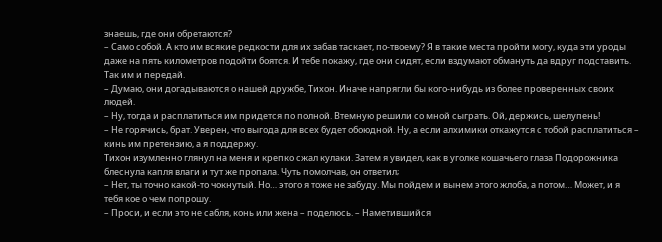знаешь, где они обретаются?
– Само собой. А кто им всякие редкости для их забав таскает, по-твоему? Я в такие места пройти могу, куда эти уроды даже на пять километров подойти боятся. И тебе покажу, где они сидят, если вздумают обмануть да вдруг подставить. Так им и передай.
– Думаю, они догадываются о нашей дружбе, Тихон. Иначе напрягли бы кого-нибудь из более проверенных своих людей.
– Ну, тогда и расплатиться им придется по полной. Втемную решили со мной сыграть. Ой, держись, шелупень!
– Не горячись, брат. Уверен, что выгода для всех будет обоюдной. Ну, а если алхимики откажутся с тобой расплатиться – кинь им претензию, а я поддержу.
Тихон изумленно глянул на меня и крепко сжал кулаки. Затем я увидел, как в уголке кошачьего глаза Подорожника блеснула капля влаги и тут же пропала. Чуть помолчав, он ответил;
– Нет, ты точно какой-то чокнутый. Но… этого я тоже не забуду. Мы пойдем и вынем этого жлоба, а потом… Может, и я тебя кое о чем попрошу.
– Проси, и если это не сабля, конь или жена – поделюсь. – Наметившийся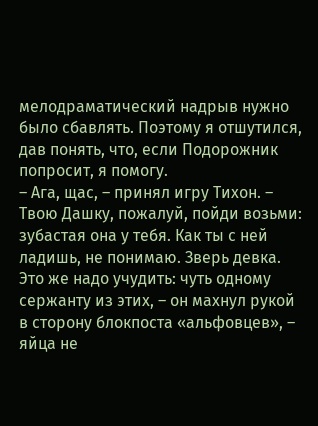мелодраматический надрыв нужно было сбавлять. Поэтому я отшутился, дав понять, что, если Подорожник попросит, я помогу.
– Ага, щас, – принял игру Тихон. – Твою Дашку, пожалуй, пойди возьми: зубастая она у тебя. Как ты с ней ладишь, не понимаю. Зверь девка. Это же надо учудить: чуть одному сержанту из этих, – он махнул рукой в сторону блокпоста «альфовцев», – яйца не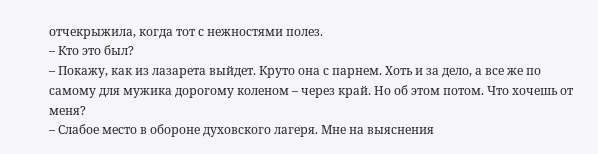отчекрыжила, когда тот с нежностями полез.
– Кто это был?
– Покажу, как из лазарета выйдет. Круто она с парнем. Хоть и за дело, а все же по самому для мужика дорогому коленом – через край. Но об этом потом. Что хочешь от меня?
– Слабое место в обороне духовского лагеря. Мне на выяснения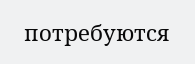потребуются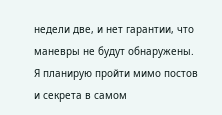недели две, и нет гарантии, что маневры не будут обнаружены. Я планирую пройти мимо постов и секрета в самом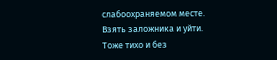слабоохраняемом месте. Взять заложника и уйти. Тоже тихо и без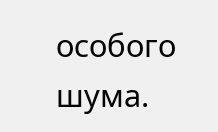особого шума.